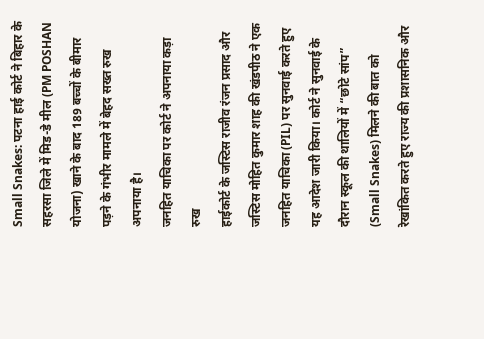Small Snakes: पटना हाई कोर्ट ने बिहार के सहरसा जिले में मिड-डे मील (PM POSHAN योजना) खाने के बाद 189 बच्चों के बीमार पड़ने के गंभीर मामले में बेहद सख्त रुख अपनाया है।
जनहित याचिका पर कोर्ट ने अपनाया कड़ा रुख
हाईकोर्ट के जस्टिस राजीव रंजन प्रसाद और जस्टिस मोहित कुमार शाह की खंडपीठ ने एक जनहित याचिका (PIL) पर सुनवाई करते हुए यह आदेश जारी किया। कोर्ट ने सुनवाई के दौरान स्कूल की थालियों में “छोटे सांप” (Small Snakes) मिलने की बात को रेखांकित करते हुए राज्य की प्रशासनिक और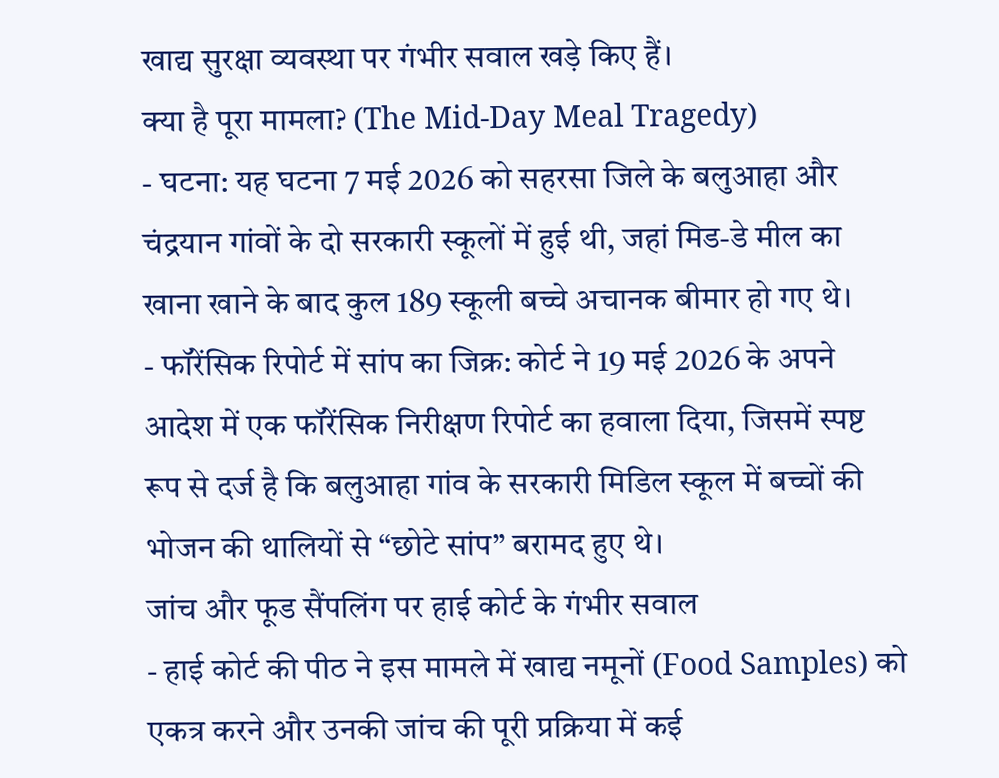खाद्य सुरक्षा व्यवस्था पर गंभीर सवाल खड़े किए हैं।
क्या है पूरा मामला? (The Mid-Day Meal Tragedy)
- घटना: यह घटना 7 मई 2026 को सहरसा जिले के बलुआहा और चंद्रयान गांवों के दो सरकारी स्कूलों में हुई थी, जहां मिड-डे मील का खाना खाने के बाद कुल 189 स्कूली बच्चे अचानक बीमार हो गए थे।
- फॉरेंसिक रिपोर्ट में सांप का जिक्र: कोर्ट ने 19 मई 2026 के अपने आदेश में एक फॉरेंसिक निरीक्षण रिपोर्ट का हवाला दिया, जिसमें स्पष्ट रूप से दर्ज है कि बलुआहा गांव के सरकारी मिडिल स्कूल में बच्चों की भोजन की थालियों से “छोटे सांप” बरामद हुए थे।
जांच और फूड सैंपलिंग पर हाई कोर्ट के गंभीर सवाल
- हाई कोर्ट की पीठ ने इस मामले में खाद्य नमूनों (Food Samples) को एकत्र करने और उनकी जांच की पूरी प्रक्रिया में कई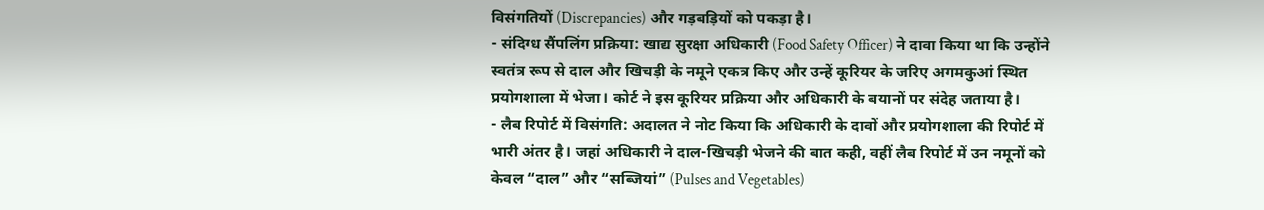विसंगतियों (Discrepancies) और गड़बड़ियों को पकड़ा है।
- संदिग्ध सैंपलिंग प्रक्रिया: खाद्य सुरक्षा अधिकारी (Food Safety Officer) ने दावा किया था कि उन्होंने स्वतंत्र रूप से दाल और खिचड़ी के नमूने एकत्र किए और उन्हें कूरियर के जरिए अगमकुआं स्थित प्रयोगशाला में भेजा। कोर्ट ने इस कूरियर प्रक्रिया और अधिकारी के बयानों पर संदेह जताया है।
- लैब रिपोर्ट में विसंगति: अदालत ने नोट किया कि अधिकारी के दावों और प्रयोगशाला की रिपोर्ट में भारी अंतर है। जहां अधिकारी ने दाल-खिचड़ी भेजने की बात कही, वहीं लैब रिपोर्ट में उन नमूनों को केवल “दाल” और “सब्जियां” (Pulses and Vegetables)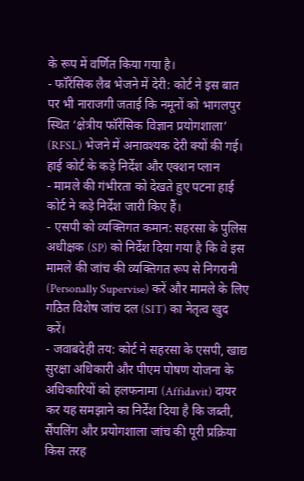के रूप में वर्णित किया गया है।
- फॉरेंसिक लैब भेजने में देरी: कोर्ट ने इस बात पर भी नाराजगी जताई कि नमूनों को भागलपुर स्थित ‘क्षेत्रीय फॉरेंसिक विज्ञान प्रयोगशाला’ (RFSL) भेजने में अनावश्यक देरी क्यों की गई।
हाई कोर्ट के कड़े निर्देश और एक्शन प्लान
- मामले की गंभीरता को देखते हुए पटना हाई कोर्ट ने कड़े निर्देश जारी किए हैं।
- एसपी को व्यक्तिगत कमान: सहरसा के पुलिस अधीक्षक (SP) को निर्देश दिया गया है कि वे इस मामले की जांच की व्यक्तिगत रूप से निगरानी (Personally Supervise) करें और मामले के लिए गठित विशेष जांच दल (SIT) का नेतृत्व खुद करें।
- जवाबदेही तय: कोर्ट ने सहरसा के एसपी, खाद्य सुरक्षा अधिकारी और पीएम पोषण योजना के अधिकारियों को हलफनामा (Affidavit) दायर कर यह समझाने का निर्देश दिया है कि जब्ती, सैंपलिंग और प्रयोगशाला जांच की पूरी प्रक्रिया किस तरह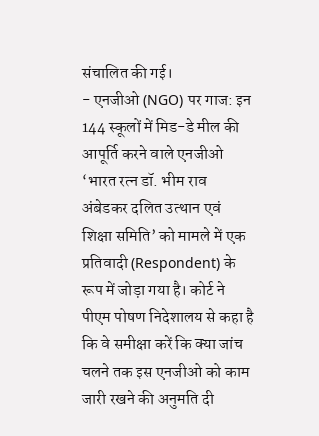संचालित की गई।
- एनजीओ (NGO) पर गाज: इन 144 स्कूलों में मिड-डे मील की आपूर्ति करने वाले एनजीओ ‘भारत रत्न डॉ. भीम राव अंबेडकर दलित उत्थान एवं शिक्षा समिति’ को मामले में एक प्रतिवादी (Respondent) के रूप में जोड़ा गया है। कोर्ट ने पीएम पोषण निदेशालय से कहा है कि वे समीक्षा करें कि क्या जांच चलने तक इस एनजीओ को काम जारी रखने की अनुमति दी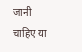जानी चाहिए या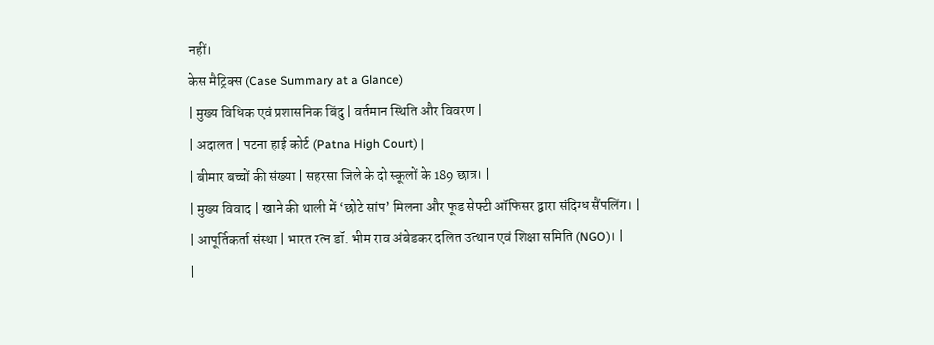नहीं।
केस मैट्रिक्स (Case Summary at a Glance)
| मुख्य विधिक एवं प्रशासनिक बिंदु | वर्तमान स्थिति और विवरण |
| अदालत | पटना हाई कोर्ट (Patna High Court) |
| बीमार बच्चों की संख्या | सहरसा जिले के दो स्कूलों के 189 छात्र। |
| मुख्य विवाद | खाने की थाली में ‘छोटे सांप’ मिलना और फूड सेफ्टी ऑफिसर द्वारा संदिग्ध सैंपलिंग। |
| आपूर्तिकर्ता संस्था | भारत रत्न डॉ. भीम राव अंबेडकर दलित उत्थान एवं शिक्षा समिति (NGO)। |
|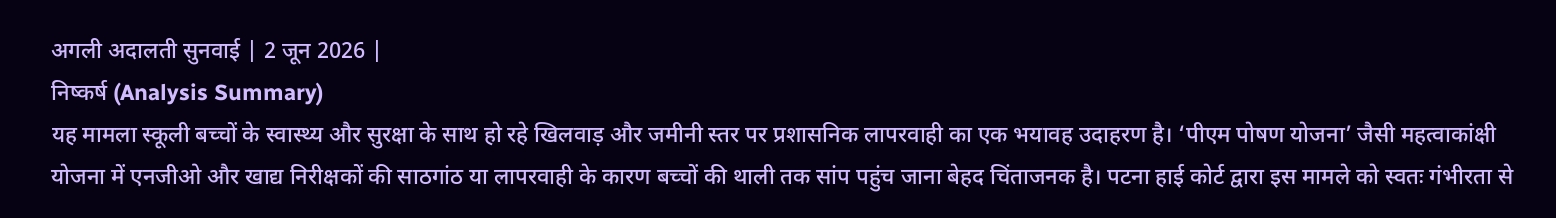अगली अदालती सुनवाई | 2 जून 2026 |
निष्कर्ष (Analysis Summary)
यह मामला स्कूली बच्चों के स्वास्थ्य और सुरक्षा के साथ हो रहे खिलवाड़ और जमीनी स्तर पर प्रशासनिक लापरवाही का एक भयावह उदाहरण है। ‘पीएम पोषण योजना’ जैसी महत्वाकांक्षी योजना में एनजीओ और खाद्य निरीक्षकों की साठगांठ या लापरवाही के कारण बच्चों की थाली तक सांप पहुंच जाना बेहद चिंताजनक है। पटना हाई कोर्ट द्वारा इस मामले को स्वतः गंभीरता से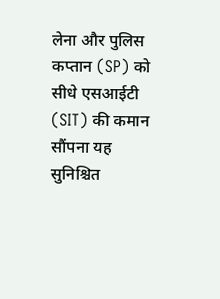लेना और पुलिस कप्तान (SP) को सीधे एसआईटी (SIT) की कमान सौंपना यह सुनिश्चित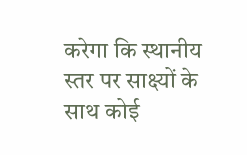करेगा कि स्थानीय स्तर पर साक्ष्यों के साथ कोई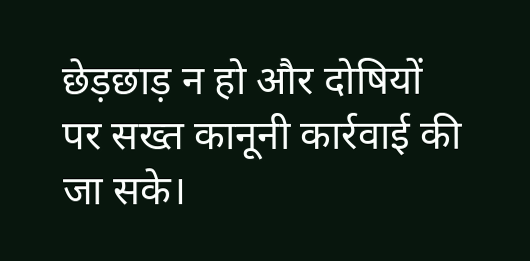छेड़छाड़ न हो और दोषियों पर सख्त कानूनी कार्रवाई की जा सके।